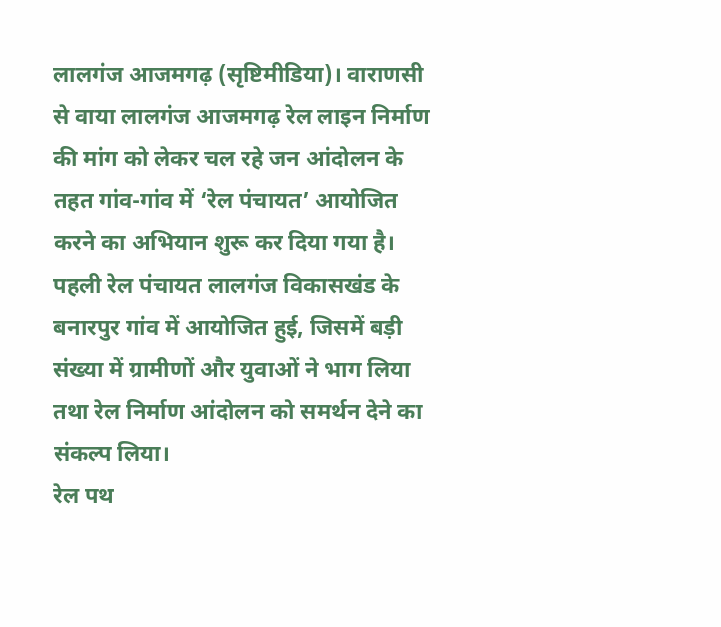लालगंज आजमगढ़ (सृष्टिमीडिया)। वाराणसी से वाया लालगंज आजमगढ़ रेल लाइन निर्माण की मांग को लेकर चल रहे जन आंदोलन के तहत गांव-गांव में ‘रेल पंचायत’ आयोजित करने का अभियान शुरू कर दिया गया है। पहली रेल पंचायत लालगंज विकासखंड के बनारपुर गांव में आयोजित हुई, जिसमें बड़ी संख्या में ग्रामीणों और युवाओं ने भाग लिया तथा रेल निर्माण आंदोलन को समर्थन देने का संकल्प लिया।
रेल पथ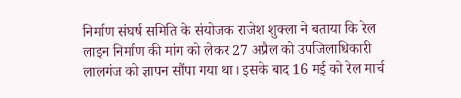निर्माण संघर्ष समिति के संयोजक राजेश शुक्ला ने बताया कि रेल लाइन निर्माण की मांग को लेकर 27 अप्रैल को उपजिलाधिकारी लालगंज को ज्ञापन सौंपा गया था। इसके बाद 16 मई को रेल मार्च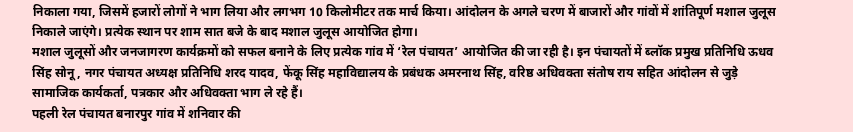निकाला गया, जिसमें हजारों लोगों ने भाग लिया और लगभग 10 किलोमीटर तक मार्च किया। आंदोलन के अगले चरण में बाजारों और गांवों में शांतिपूर्ण मशाल जुलूस निकाले जाएंगे। प्रत्येक स्थान पर शाम सात बजे के बाद मशाल जुलूस आयोजित होगा।
मशाल जुलूसों और जनजागरण कार्यक्रमों को सफल बनाने के लिए प्रत्येक गांव में ‘रेल पंचायत’ आयोजित की जा रही है। इन पंचायतों में ब्लॉक प्रमुख प्रतिनिधि ऊधव सिंह सोनू, नगर पंचायत अध्यक्ष प्रतिनिधि शरद यादव, फेंकू सिंह महाविद्यालय के प्रबंधक अमरनाथ सिंह, वरिष्ठ अधिवक्ता संतोष राय सहित आंदोलन से जुड़े सामाजिक कार्यकर्ता, पत्रकार और अधिवक्ता भाग ले रहे हैं।
पहली रेल पंचायत बनारपुर गांव में शनिवार की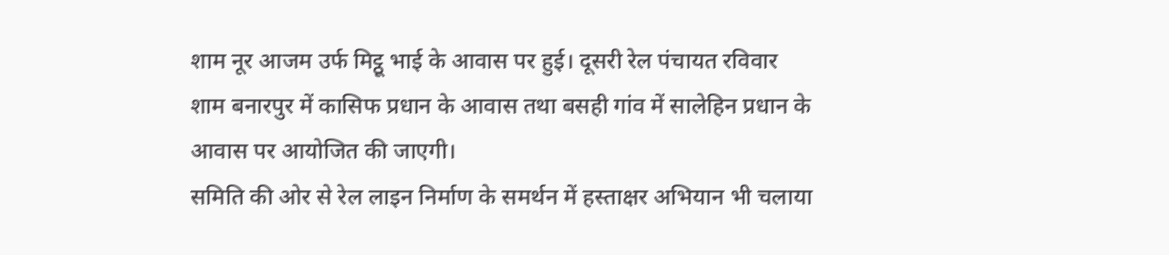शाम नूर आजम उर्फ मिट्ठू भाई के आवास पर हुई। दूसरी रेल पंचायत रविवार शाम बनारपुर में कासिफ प्रधान के आवास तथा बसही गांव में सालेहिन प्रधान के आवास पर आयोजित की जाएगी।
समिति की ओर से रेल लाइन निर्माण के समर्थन में हस्ताक्षर अभियान भी चलाया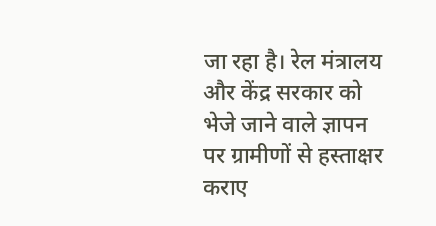जा रहा है। रेल मंत्रालय और केंद्र सरकार को भेजे जाने वाले ज्ञापन पर ग्रामीणों से हस्ताक्षर कराए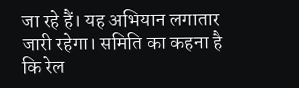जा रहे हैं। यह अभियान लगातार जारी रहेगा। समिति का कहना है कि रेल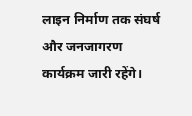लाइन निर्माण तक संघर्ष और जनजागरण कार्यक्रम जारी रहेंगे।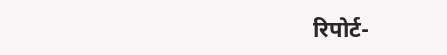रिपोर्ट-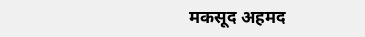मकसूद अहमद